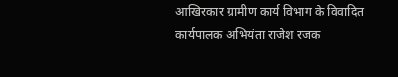आखिरकार ग्रामीण कार्य विभाग के विवादित कार्यपालक अभियंता राजेश रजक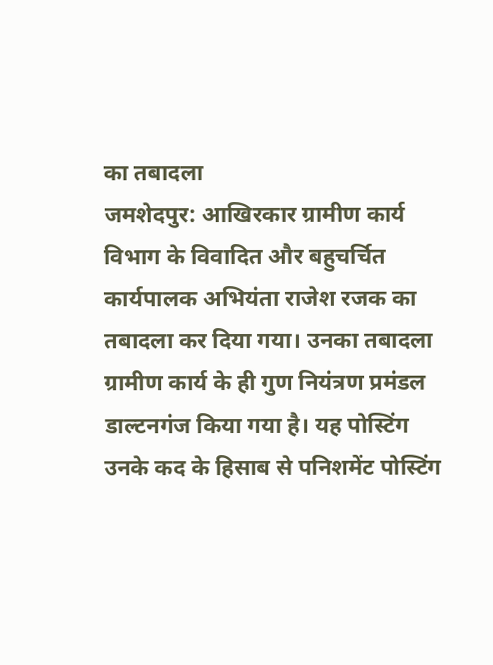का तबादला
जमशेदपुर: आखिरकार ग्रामीण कार्य विभाग के विवादित और बहुचर्चित कार्यपालक अभियंता राजेश रजक का तबादला कर दिया गया। उनका तबादला ग्रामीण कार्य के ही गुण नियंत्रण प्रमंडल डाल्टनगंज किया गया है। यह पोस्टिंग उनके कद के हिसाब से पनिशमेंट पोस्टिंग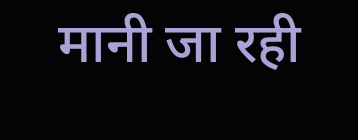मानी जा रही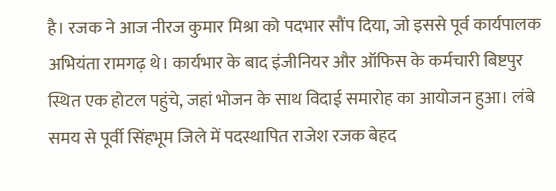है। रजक ने आज नीरज कुमार मिश्रा को पदभार सौंप दिया, जो इससे पूर्व कार्यपालक अभियंता रामगढ़ थे। कार्यभार के बाद इंजीनियर और ऑफिस के कर्मचारी बिष्टपुर स्थित एक होटल पहुंचे, जहां भोजन के साथ विदाई समारोह का आयोजन हुआ। लंबे समय से पूर्वी सिंहभूम जिले में पदस्थापित राजेश रजक बेहद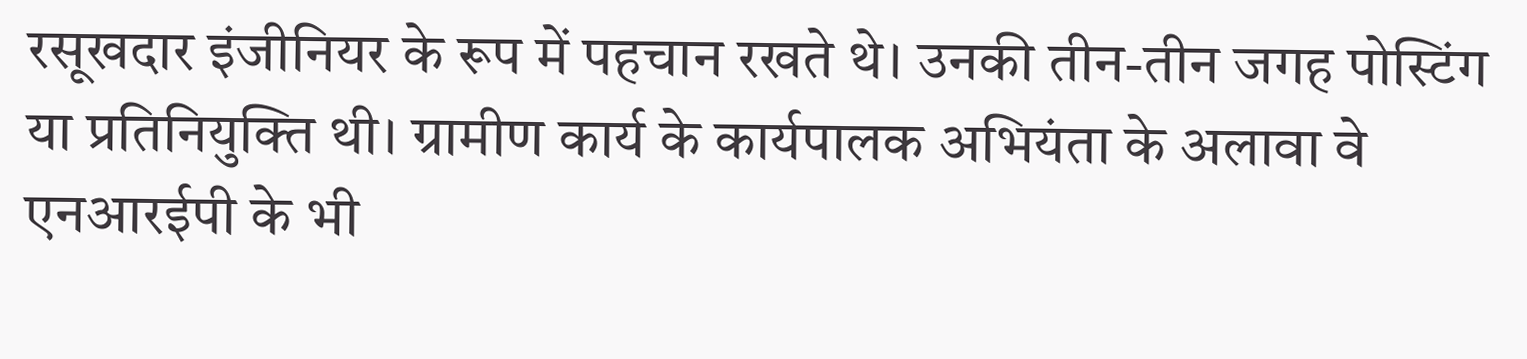रसूखदार इंजीनियर के रूप में पहचान रखते थे। उनकी तीन-तीन जगह पोस्टिंग या प्रतिनियुक्ति थी। ग्रामीण कार्य के कार्यपालक अभियंता के अलावा वे एनआरईपी के भी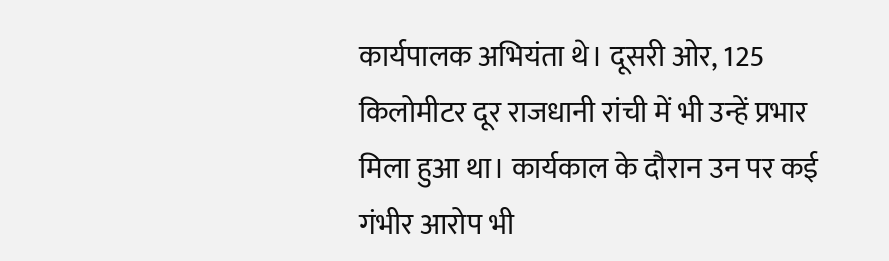कार्यपालक अभियंता थे। दूसरी ओर, 125 किलोमीटर दूर राजधानी रांची में भी उन्हें प्रभार मिला हुआ था। कार्यकाल के दौरान उन पर कई गंभीर आरोप भी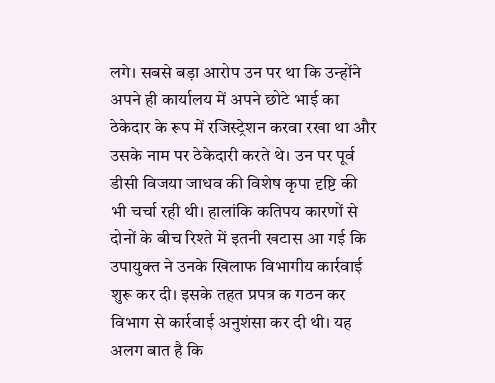लगे। सबसे बड़ा आरोप उन पर था कि उन्होंने अपने ही कार्यालय में अपने छोटे भाई का ठेकेदार के रूप में रजिस्ट्रेशन करवा रखा था और उसके नाम पर ठेकेदारी करते थे। उन पर पूर्व डीसी विजया जाधव की विशेष कृपा दृष्टि की भी चर्चा रही थी। हालांकि कतिपय कारणों से दोनों के बीच रिश्ते में इतनी खटास आ गई कि उपायुक्त ने उनके खिलाफ विभागीय कार्रवाई शुरू कर दी। इसके तहत प्रपत्र क गठन कर विभाग से कार्रवाई अनुशंसा कर दी थी। यह अलग बात है कि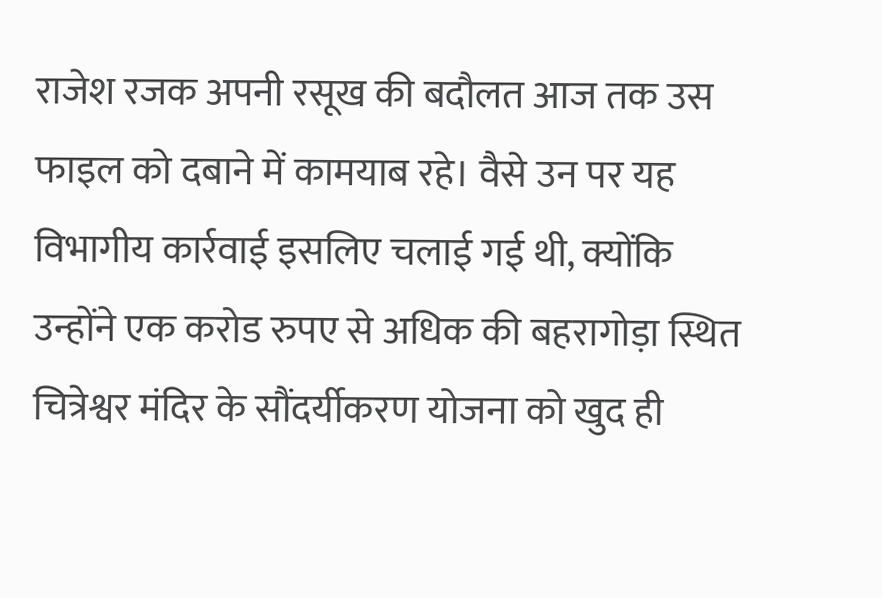राजेश रजक अपनी रसूख की बदौलत आज तक उस फाइल को दबाने में कामयाब रहे। वैसे उन पर यह विभागीय कार्रवाई इसलिए चलाई गई थी, क्योंकि उन्होंने एक करोड रुपए से अधिक की बहरागोड़ा स्थित चित्रेश्वर मंदिर के सौंदर्यीकरण योजना को खुद ही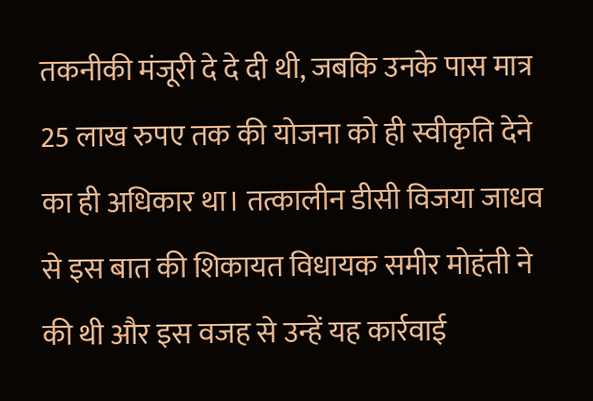तकनीकी मंजूरी दे दे दी थी, जबकि उनके पास मात्र 25 लाख रुपए तक की योजना को ही स्वीकृति देने का ही अधिकार था। तत्कालीन डीसी विजया जाधव से इस बात की शिकायत विधायक समीर मोहंती ने की थी और इस वजह से उन्हें यह कार्रवाई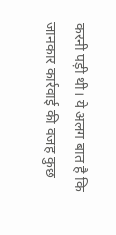करनी पड़ी थी। ये अलग बात है कि जानकार कार्रवाई की वजह कुछ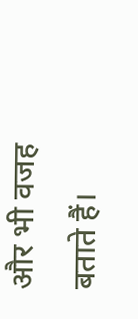और भी वजह बताते हैं।